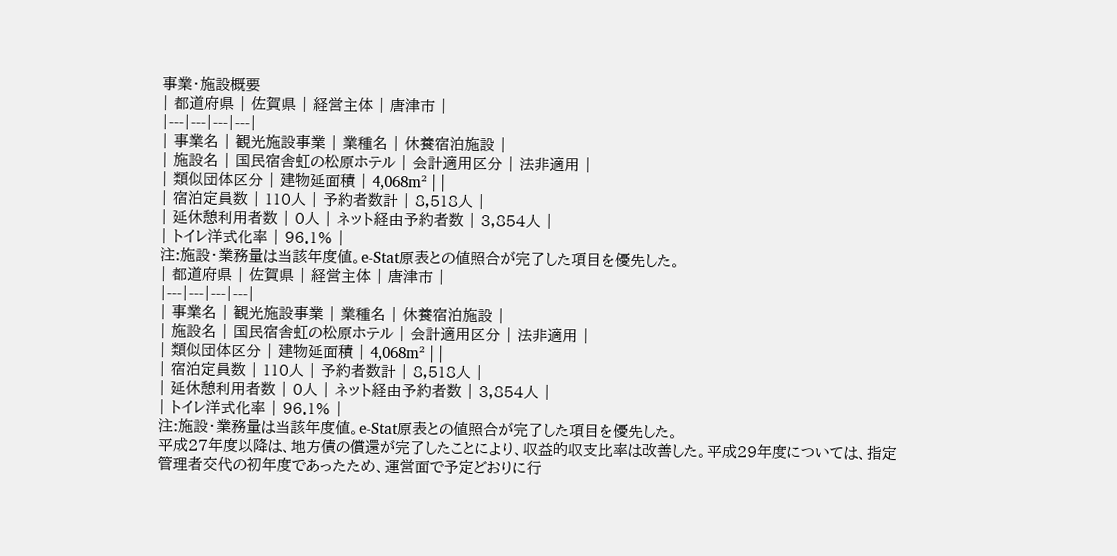事業・施設概要
| 都道府県 | 佐賀県 | 経営主体 | 唐津市 |
|---|---|---|---|
| 事業名 | 観光施設事業 | 業種名 | 休養宿泊施設 |
| 施設名 | 国民宿舎虹の松原ホテル | 会計適用区分 | 法非適用 |
| 類似団体区分 | 建物延面積 | 4,068m² | |
| 宿泊定員数 | 110人 | 予約者数計 | 8,518人 |
| 延休憩利用者数 | 0人 | ネット経由予約者数 | 3,854人 |
| トイレ洋式化率 | 96.1% |
注:施設・業務量は当該年度値。e-Stat原表との値照合が完了した項目を優先した。
| 都道府県 | 佐賀県 | 経営主体 | 唐津市 |
|---|---|---|---|
| 事業名 | 観光施設事業 | 業種名 | 休養宿泊施設 |
| 施設名 | 国民宿舎虹の松原ホテル | 会計適用区分 | 法非適用 |
| 類似団体区分 | 建物延面積 | 4,068m² | |
| 宿泊定員数 | 110人 | 予約者数計 | 8,518人 |
| 延休憩利用者数 | 0人 | ネット経由予約者数 | 3,854人 |
| トイレ洋式化率 | 96.1% |
注:施設・業務量は当該年度値。e-Stat原表との値照合が完了した項目を優先した。
平成27年度以降は、地方債の償還が完了したことにより、収益的収支比率は改善した。平成29年度については、指定管理者交代の初年度であったため、運営面で予定どおりに行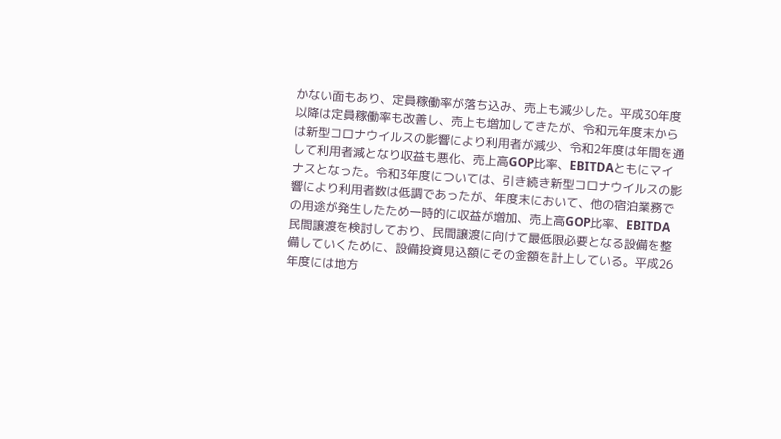かない面もあり、定員稼働率が落ち込み、売上も減少した。平成30年度以降は定員稼働率も改善し、売上も増加してきたが、令和元年度末からは新型コロナウイルスの影響により利用者が減少、令和2年度は年間を通して利用者減となり収益も悪化、売上高GOP比率、EBITDAともにマイナスとなった。令和3年度については、引き続き新型コロナウイルスの影響により利用者数は低調であったが、年度末において、他の宿泊業務での用途が発生したため一時的に収益が増加、売上高GOP比率、EBITDA
民間譲渡を検討しており、民間譲渡に向けて最低限必要となる設備を整備していくために、設備投資見込額にその金額を計上している。平成26年度には地方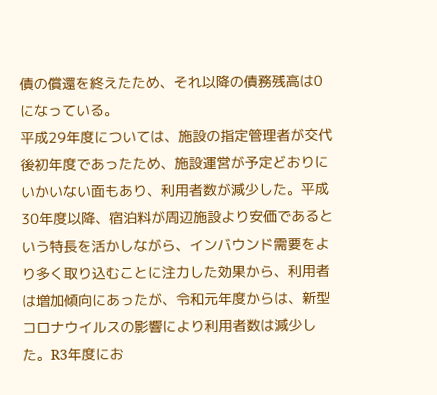債の償還を終えたため、それ以降の債務残高は0になっている。
平成29年度については、施設の指定管理者が交代後初年度であったため、施設運営が予定どおりにいかいない面もあり、利用者数が減少した。平成30年度以降、宿泊料が周辺施設より安価であるという特長を活かしながら、インバウンド需要をより多く取り込むことに注力した効果から、利用者は増加傾向にあったが、令和元年度からは、新型コロナウイルスの影響により利用者数は減少した。R3年度にお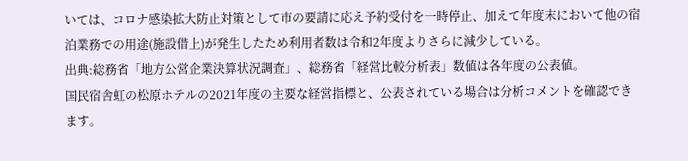いては、コロナ感染拡大防止対策として市の要請に応え予約受付を一時停止、加えて年度末において他の宿泊業務での用途(施設借上)が発生したため利用者数は令和2年度よりさらに減少している。
出典:総務省「地方公営企業決算状況調査」、総務省「経営比較分析表」数値は各年度の公表値。
国民宿舎虹の松原ホテルの2021年度の主要な経営指標と、公表されている場合は分析コメントを確認できます。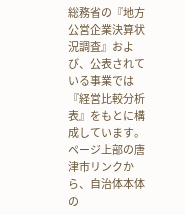総務省の『地方公営企業決算状況調査』および、公表されている事業では『経営比較分析表』をもとに構成しています。
ページ上部の唐津市リンクから、自治体本体の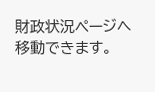財政状況ページへ移動できます。